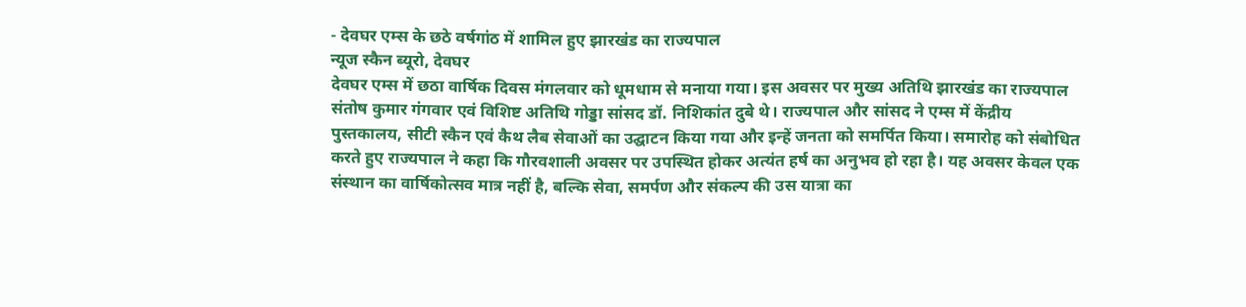- देवघर एम्स के छठे वर्षगांठ में शामिल हुए झारखंड का राज्यपाल
न्यूज स्कैन ब्यूरो, देवघर
देवघर एम्स में छठा वार्षिक दिवस मंगलवार को धूमधाम से मनाया गया। इस अवसर पर मुख्य अतिथि झारखंड का राज्यपाल संतोष कुमार गंगवार एवं विशिष्ट अतिथि गोड्डा सांसद डॉ. निशिकांत दुबे थे। राज्यपाल और सांसद ने एम्स में केंद्रीय पुस्तकालय, सीटी स्कैन एवं कैथ लैब सेवाओं का उद्घाटन किया गया और इन्हें जनता को समर्पित किया। समारोह को संबोधित करते हुए राज्यपाल ने कहा कि गौरवशाली अवसर पर उपस्थित होकर अत्यंत हर्ष का अनुभव हो रहा है। यह अवसर केवल एक संस्थान का वार्षिकोत्सव मात्र नहीं है, बल्कि सेवा, समर्पण और संकल्प की उस यात्रा का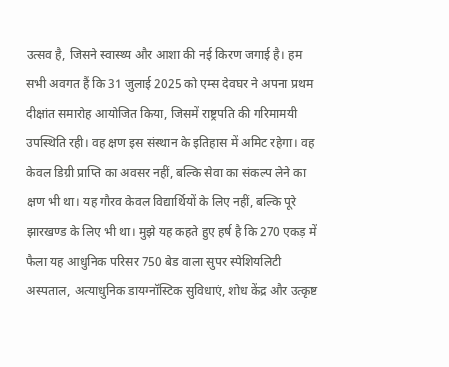उत्सव है, जिसने स्वास्थ्य और आशा की नई किरण जगाई है। हम सभी अवगत हैं कि 31 जुलाई 2025 को एम्स देवघर ने अपना प्रथम दीक्षांत समारोह आयोजित किया, जिसमें राष्ट्रपति की गरिमामयी उपस्थिति रही। वह क्षण इस संस्थान के इतिहास में अमिट रहेगा। वह केवल डिग्री प्राप्ति का अवसर नहीं, बल्कि सेवा का संकल्प लेने का क्षण भी था। यह गौरव केवल विद्यार्थियों के लिए नहीं, बल्कि पूरे झारखण्ड के लिए भी था। मुझे यह कहते हुए हर्ष है कि 270 एकड़ में फैला यह आधुनिक परिसर 750 बेड वाला सुपर स्पेशियलिटी अस्पताल, अत्याधुनिक डायग्नॉस्टिक सुविधाएं, शोध केंद्र और उत्कृष्ट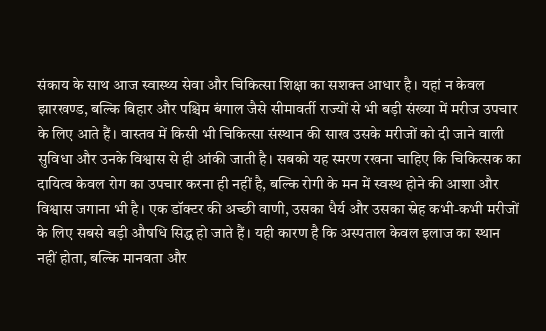संकाय के साथ आज स्वास्थ्य सेवा और चिकित्सा शिक्षा का सशक्त आधार है। यहां न केवल झारखण्ड, बल्कि बिहार और पश्चिम बंगाल जैसे सीमावर्ती राज्यों से भी बड़ी संख्या में मरीज उपचार के लिए आते हैं। वास्तव में किसी भी चिकित्सा संस्थान की साख उसके मरीजों को दी जाने वाली सुविधा और उनके विश्वास से ही आंकी जाती है। सबको यह स्मरण रखना चाहिए कि चिकित्सक का दायित्व केवल रोग का उपचार करना ही नहीं है, बल्कि रोगी के मन में स्वस्थ होने की आशा और विश्वास जगाना भी है। एक डॉक्टर की अच्छी वाणी, उसका धैर्य और उसका स्नेह कभी-कभी मरीजों के लिए सबसे बड़ी औषधि सिद्ध हो जाते हैं। यही कारण है कि अस्पताल केवल इलाज का स्थान नहीं होता, बल्कि मानवता और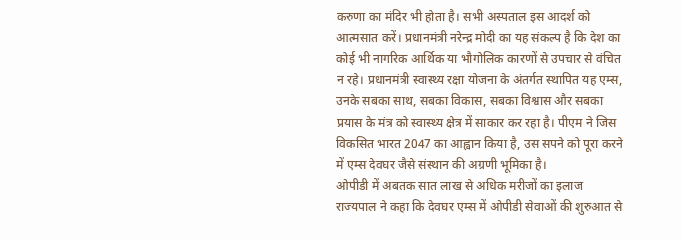करुणा का मंदिर भी होता है। सभी अस्पताल इस आदर्श को आत्मसात करें। प्रधानमंत्री नरेन्द्र मोदी का यह संकल्प है कि देश का कोई भी नागरिक आर्थिक या भौगोलिक कारणों से उपचार से वंचित न रहे। प्रधानमंत्री स्वास्थ्य रक्षा योजना के अंतर्गत स्थापित यह एम्स, उनके सबका साथ, सबका विकास, सबका विश्वास और सबका प्रयास के मंत्र को स्वास्थ्य क्षेत्र में साकार कर रहा है। पीएम ने जिस विकसित भारत 2047 का आह्वान किया है, उस सपने को पूरा करने में एम्स देवघर जैसे संस्थान की अग्रणी भूमिका है।
ओपीडी में अबतक सात लाख से अधिक मरीजों का इलाज
राज्यपाल ने कहा कि देवघर एम्स में ओपीडी सेवाओं की शुरुआत से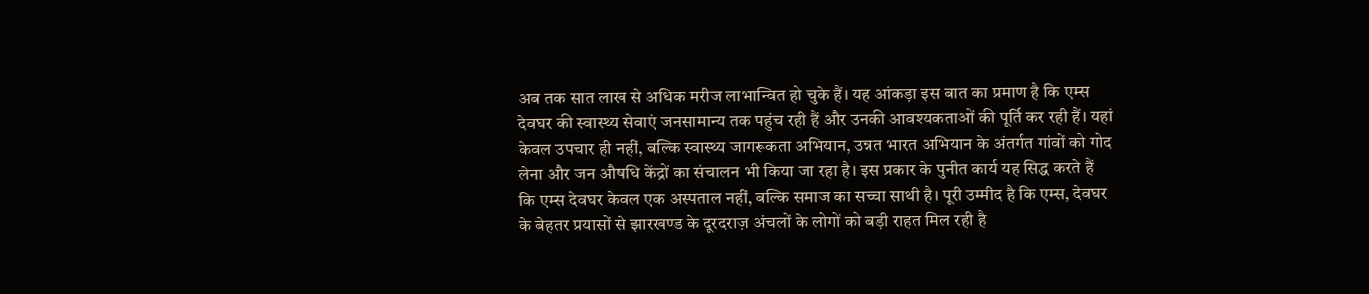अब तक सात लाख से अधिक मरीज लाभान्वित हो चुके हैं। यह आंकड़ा इस बात का प्रमाण है कि एम्स देवघर की स्वास्थ्य सेवाएं जनसामान्य तक पहुंच रही हैं और उनकी आवश्यकताओं की पूर्ति कर रही हैं। यहां केवल उपचार ही नहीं, बल्कि स्वास्थ्य जागरूकता अभियान, उन्नत भारत अभियान के अंतर्गत गांवों को गोद लेना और जन औषधि केंद्रों का संचालन भी किया जा रहा है। इस प्रकार के पुनीत कार्य यह सिद्ध करते हैं कि एम्स देवघर केवल एक अस्पताल नहीं, बल्कि समाज का सच्चा साथी है। पूरी उम्मीद है कि एम्स, देवघर के बेहतर प्रयासों से झारखण्ड के दूरदराज़ अंचलों के लोगों को बड़ी राहत मिल रही है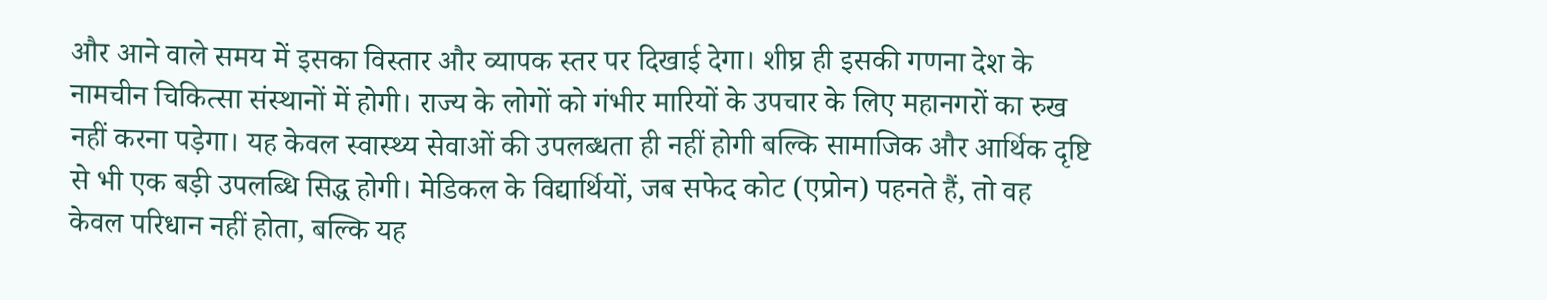और आने वाले समय में इसका विस्तार और व्यापक स्तर पर दिखाई देगा। शीघ्र ही इसकी गणना देश के नामचीन चिकित्सा संस्थानों में होगी। राज्य के लोगों को गंभीर मारियों के उपचार के लिए महानगरों का रुख नहीं करना पड़ेगा। यह केवल स्वास्थ्य सेवाओं की उपलब्धता ही नहीं होगी बल्कि सामाजिक और आर्थिक दृष्टि से भी एक बड़ी उपलब्धि सिद्ध होगी। मेडिकल के विद्यार्थियों, जब सफेद कोट (एप्रोन) पहनते हैं, तो वह केवल परिधान नहीं होता, बल्कि यह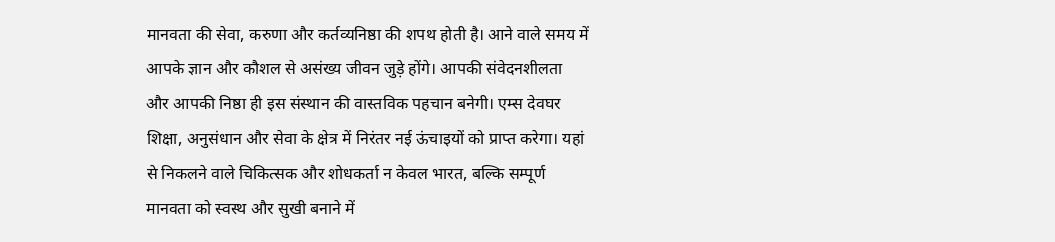मानवता की सेवा, करुणा और कर्तव्यनिष्ठा की शपथ होती है। आने वाले समय में आपके ज्ञान और कौशल से असंख्य जीवन जुड़े होंगे। आपकी संवेदनशीलता और आपकी निष्ठा ही इस संस्थान की वास्तविक पहचान बनेगी। एम्स देवघर शिक्षा, अनुसंधान और सेवा के क्षेत्र में निरंतर नई ऊंचाइयों को प्राप्त करेगा। यहां से निकलने वाले चिकित्सक और शोधकर्ता न केवल भारत, बल्कि सम्पूर्ण मानवता को स्वस्थ और सुखी बनाने में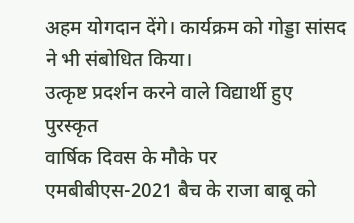अहम योगदान देंगे। कार्यक्रम को गोड्डा सांसद ने भी संबोधित किया।
उत्कृष्ट प्रदर्शन करने वाले विद्यार्थी हुए पुरस्कृत
वार्षिक दिवस के मौके पर एमबीबीएस-2021 बैच के राजा बाबू को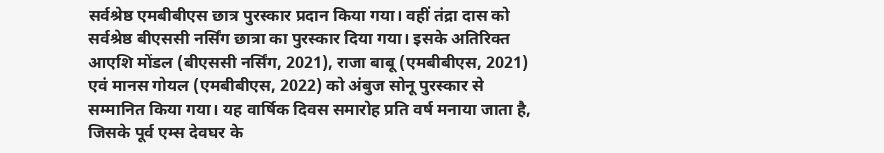सर्वश्रेष्ठ एमबीबीएस छात्र पुरस्कार प्रदान किया गया। वहीं तंद्रा दास को सर्वश्रेष्ठ बीएससी नर्सिंग छात्रा का पुरस्कार दिया गया। इसके अतिरिक्त आएशि मोंडल (बीएससी नर्सिंग, 2021), राजा बाबू (एमबीबीएस, 2021) एवं मानस गोयल (एमबीबीएस, 2022) को अंबुज सोनू पुरस्कार से सम्मानित किया गया। यह वार्षिक दिवस समारोह प्रति वर्ष मनाया जाता है, जिसके पूर्व एम्स देवघर के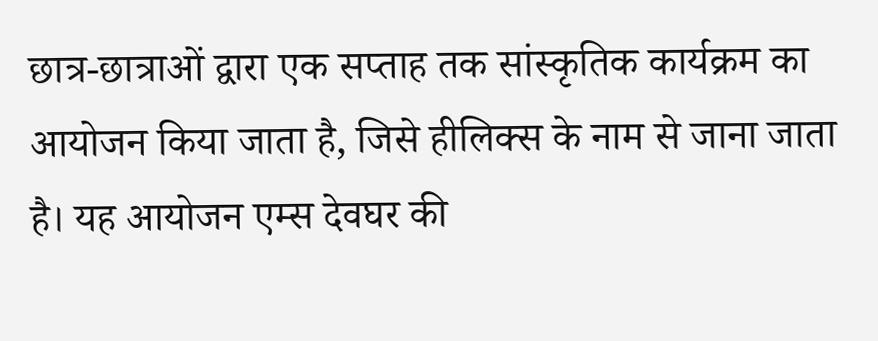छात्र-छात्राओं द्वारा एक सप्ताह तक सांस्कृतिक कार्यक्रम का आयोजन किया जाता है, जिसे हीलिक्स के नाम से जाना जाता है। यह आयोजन एम्स देवघर की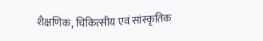शैक्षणिक, चिकित्सीय एवं सांस्कृतिक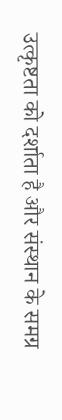उत्कृष्टता को दर्शाता है और संस्थान के समग्र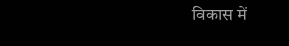विकास में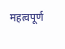महत्वपूर्ण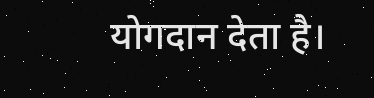योगदान देता है।